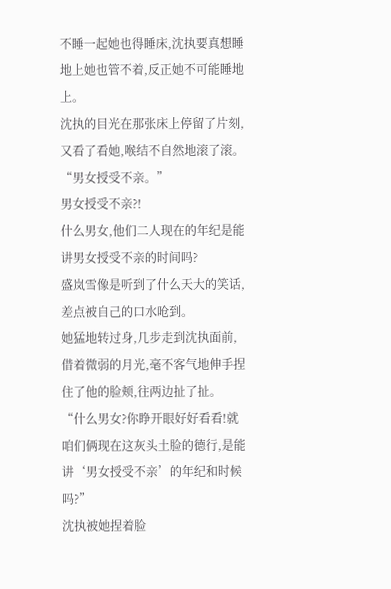不睡一起她也得睡床,沈执要真想睡地上她也管不着,反正她不可能睡地上。
沈执的目光在那张床上停留了片刻,又看了看她,喉结不自然地滚了滚。
“男女授受不亲。”
男女授受不亲?!
什么男女,他们二人现在的年纪是能讲男女授受不亲的时间吗?
盛岚雪像是听到了什么天大的笑话,差点被自己的口水呛到。
她猛地转过身,几步走到沈执面前,借着微弱的月光,毫不客气地伸手捏住了他的脸颊,往两边扯了扯。
“什么男女?你睁开眼好好看看!就咱们俩现在这灰头土脸的德行,是能讲‘男女授受不亲’的年纪和时候吗?”
沈执被她捏着脸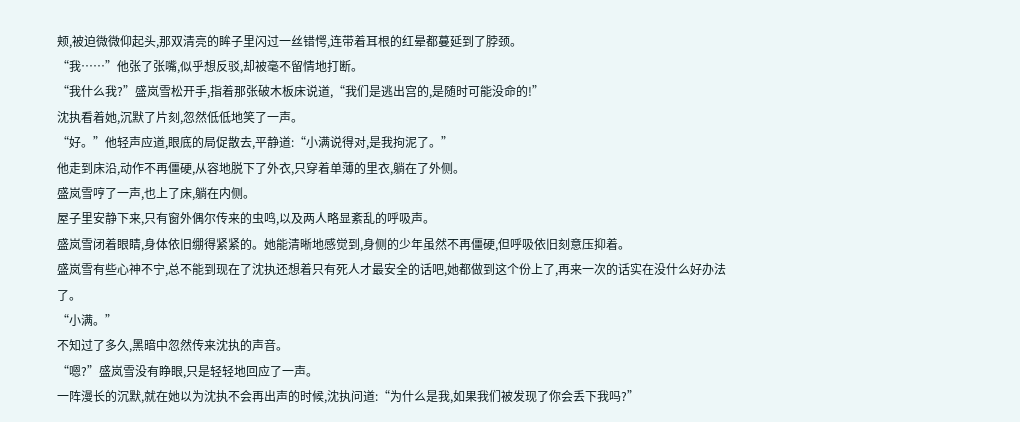颊,被迫微微仰起头,那双清亮的眸子里闪过一丝错愕,连带着耳根的红晕都蔓延到了脖颈。
“我……”他张了张嘴,似乎想反驳,却被毫不留情地打断。
“我什么我?”盛岚雪松开手,指着那张破木板床说道,“我们是逃出宫的,是随时可能没命的!”
沈执看着她,沉默了片刻,忽然低低地笑了一声。
“好。”他轻声应道,眼底的局促散去,平静道:“小满说得对,是我拘泥了。”
他走到床沿,动作不再僵硬,从容地脱下了外衣,只穿着单薄的里衣,躺在了外侧。
盛岚雪哼了一声,也上了床,躺在内侧。
屋子里安静下来,只有窗外偶尔传来的虫鸣,以及两人略显紊乱的呼吸声。
盛岚雪闭着眼睛,身体依旧绷得紧紧的。她能清晰地感觉到,身侧的少年虽然不再僵硬,但呼吸依旧刻意压抑着。
盛岚雪有些心神不宁,总不能到现在了沈执还想着只有死人才最安全的话吧,她都做到这个份上了,再来一次的话实在没什么好办法了。
“小满。”
不知过了多久,黑暗中忽然传来沈执的声音。
“嗯?”盛岚雪没有睁眼,只是轻轻地回应了一声。
一阵漫长的沉默,就在她以为沈执不会再出声的时候,沈执问道:“为什么是我,如果我们被发现了你会丢下我吗?”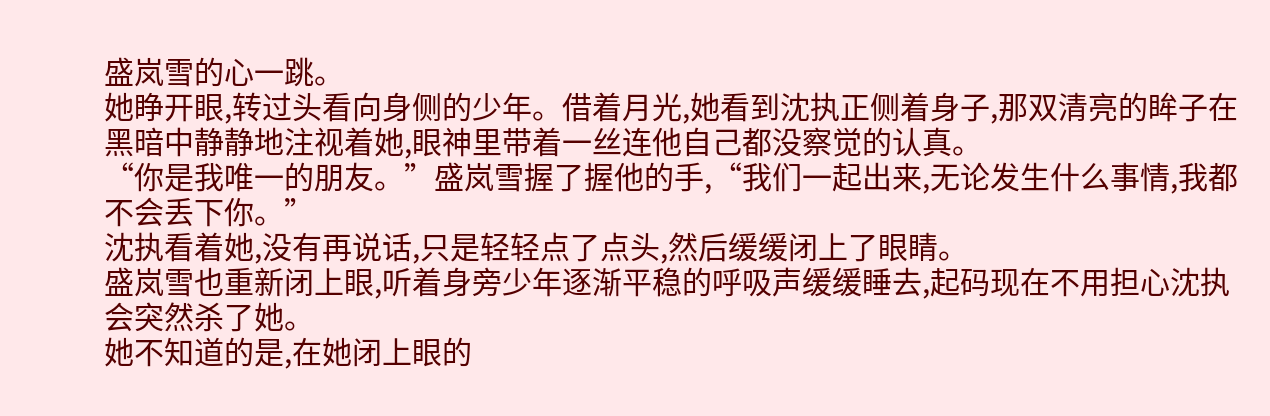盛岚雪的心一跳。
她睁开眼,转过头看向身侧的少年。借着月光,她看到沈执正侧着身子,那双清亮的眸子在黑暗中静静地注视着她,眼神里带着一丝连他自己都没察觉的认真。
“你是我唯一的朋友。”盛岚雪握了握他的手,“我们一起出来,无论发生什么事情,我都不会丢下你。”
沈执看着她,没有再说话,只是轻轻点了点头,然后缓缓闭上了眼睛。
盛岚雪也重新闭上眼,听着身旁少年逐渐平稳的呼吸声缓缓睡去,起码现在不用担心沈执会突然杀了她。
她不知道的是,在她闭上眼的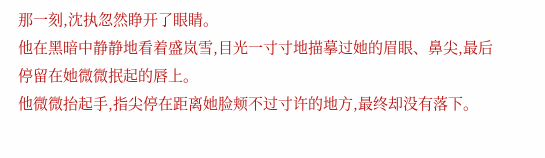那一刻,沈执忽然睁开了眼睛。
他在黑暗中静静地看着盛岚雪,目光一寸寸地描摹过她的眉眼、鼻尖,最后停留在她微微抿起的唇上。
他微微抬起手,指尖停在距离她脸颊不过寸许的地方,最终却没有落下。